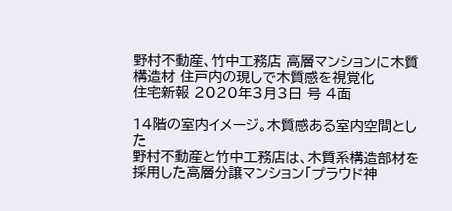野村不動産、竹中工務店 高層マンションに木質構造材 住戸内の現しで木質感を視覚化
住宅新報 2020年3月3日 号 4面

14階の室内イメージ。木質感ある室内空間とした
野村不動産と竹中工務店は、木質系構造部材を採用した高層分譲マンション「プラウド神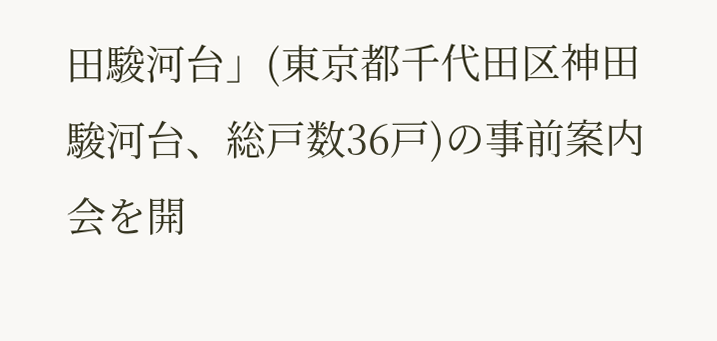田駿河台」(東京都千代田区神田駿河台、総戸数36戸)の事前案内会を開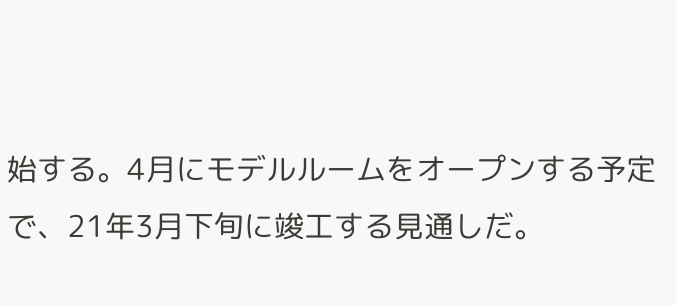始する。4月にモデルルームをオープンする予定で、21年3月下旬に竣工する見通しだ。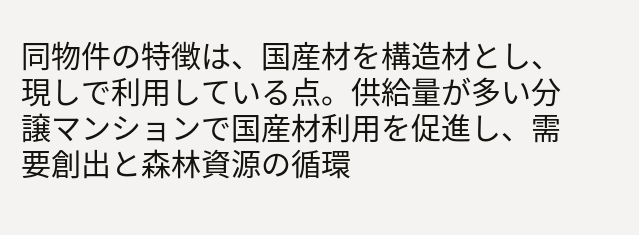同物件の特徴は、国産材を構造材とし、現しで利用している点。供給量が多い分譲マンションで国産材利用を促進し、需要創出と森林資源の循環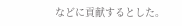などに貢献するとした。